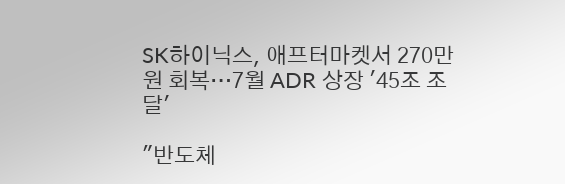SK하이닉스, 애프터마켓서 270만원 회복…7월 ADR 상장 '45조 조달'

"반도체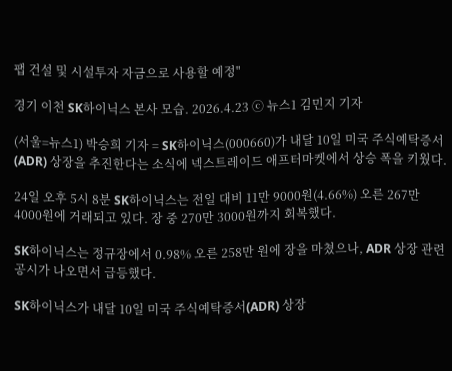팹 건설 및 시설투자 자금으로 사용할 예정"

경기 이천 SK하이닉스 본사 모습. 2026.4.23 ⓒ 뉴스1 김민지 기자

(서울=뉴스1) 박승희 기자 = SK하이닉스(000660)가 내달 10일 미국 주식예탁증서(ADR) 상장을 추진한다는 소식에 넥스트레이드 애프터마켓에서 상승 폭을 키웠다.

24일 오후 5시 8분 SK하이닉스는 전일 대비 11만 9000원(4.66%) 오른 267만 4000원에 거래되고 있다. 장 중 270만 3000원까지 회복했다.

SK하이닉스는 정규장에서 0.98% 오른 258만 원에 장을 마쳤으나, ADR 상장 관련 공시가 나오면서 급등했다.

SK하이닉스가 내달 10일 미국 주식예탁증서(ADR) 상장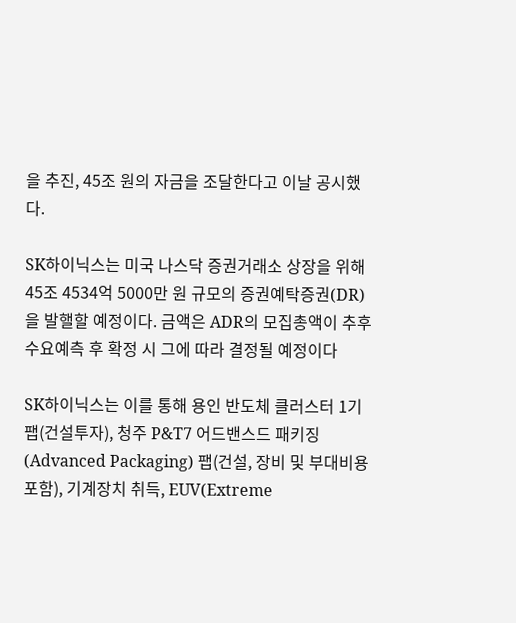을 추진, 45조 원의 자금을 조달한다고 이날 공시했다.

SK하이닉스는 미국 나스닥 증권거래소 상장을 위해 45조 4534억 5000만 원 규모의 증권예탁증권(DR)을 발핼할 예정이다. 금액은 ADR의 모집총액이 추후 수요예측 후 확정 시 그에 따라 결정될 예정이다

SK하이닉스는 이를 통해 용인 반도체 클러스터 1기 팹(건설투자), 청주 P&T7 어드밴스드 패키징(Advanced Packaging) 팹(건설, 장비 및 부대비용 포함), 기계장치 취득, EUV(Extreme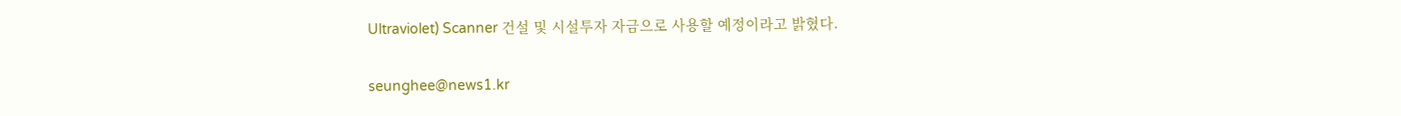Ultraviolet) Scanner 건설 및 시설투자 자금으로 사용할 예정이라고 밝혔다.

seunghee@news1.kr